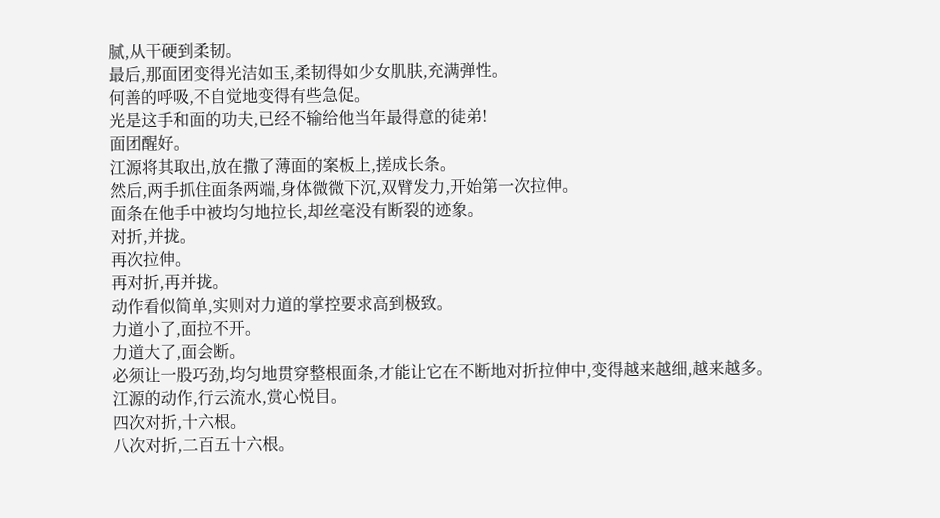腻,从干硬到柔韧。
最后,那面团变得光洁如玉,柔韧得如少女肌肤,充满弹性。
何善的呼吸,不自觉地变得有些急促。
光是这手和面的功夫,已经不输给他当年最得意的徒弟!
面团醒好。
江源将其取出,放在撒了薄面的案板上,搓成长条。
然后,两手抓住面条两端,身体微微下沉,双臂发力,开始第一次拉伸。
面条在他手中被均匀地拉长,却丝毫没有断裂的迹象。
对折,并拢。
再次拉伸。
再对折,再并拢。
动作看似简单,实则对力道的掌控要求高到极致。
力道小了,面拉不开。
力道大了,面会断。
必须让一股巧劲,均匀地贯穿整根面条,才能让它在不断地对折拉伸中,变得越来越细,越来越多。
江源的动作,行云流水,赏心悦目。
四次对折,十六根。
八次对折,二百五十六根。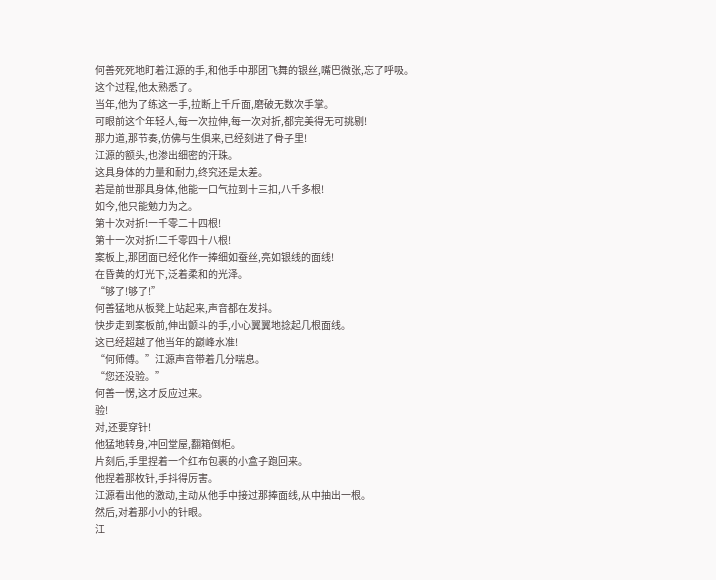何善死死地盯着江源的手,和他手中那团飞舞的银丝,嘴巴微张,忘了呼吸。
这个过程,他太熟悉了。
当年,他为了练这一手,拉断上千斤面,磨破无数次手掌。
可眼前这个年轻人,每一次拉伸,每一次对折,都完美得无可挑剔!
那力道,那节奏,仿佛与生俱来,已经刻进了骨子里!
江源的额头,也渗出细密的汗珠。
这具身体的力量和耐力,终究还是太差。
若是前世那具身体,他能一口气拉到十三扣,八千多根!
如今,他只能勉力为之。
第十次对折!一千零二十四根!
第十一次对折!二千零四十八根!
案板上,那团面已经化作一捧细如蚕丝,亮如银线的面线!
在昏黄的灯光下,泛着柔和的光泽。
“够了!够了!”
何善猛地从板凳上站起来,声音都在发抖。
快步走到案板前,伸出颤斗的手,小心翼翼地捻起几根面线。
这已经超越了他当年的巅峰水准!
“何师傅。”江源声音带着几分喘息。
“您还没验。”
何善一愣,这才反应过来。
验!
对,还要穿针!
他猛地转身,冲回堂屋,翻箱倒柜。
片刻后,手里捏着一个红布包裹的小盒子跑回来。
他捏着那枚针,手抖得厉害。
江源看出他的激动,主动从他手中接过那捧面线,从中抽出一根。
然后,对着那小小的针眼。
江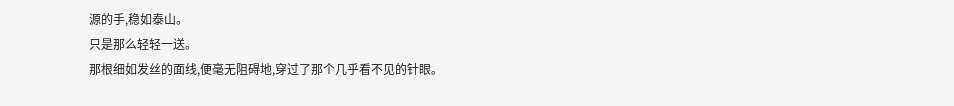源的手,稳如泰山。
只是那么轻轻一送。
那根细如发丝的面线,便毫无阻碍地,穿过了那个几乎看不见的针眼。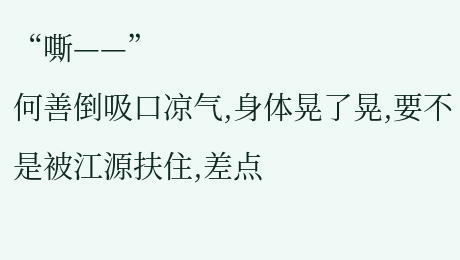“嘶——”
何善倒吸口凉气,身体晃了晃,要不是被江源扶住,差点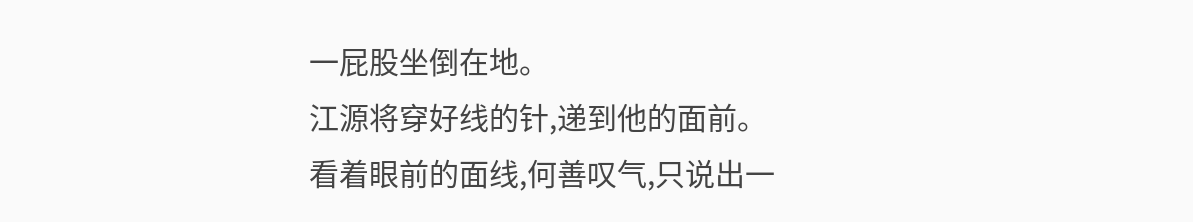一屁股坐倒在地。
江源将穿好线的针,递到他的面前。
看着眼前的面线,何善叹气,只说出一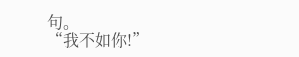句。
“我不如你!”